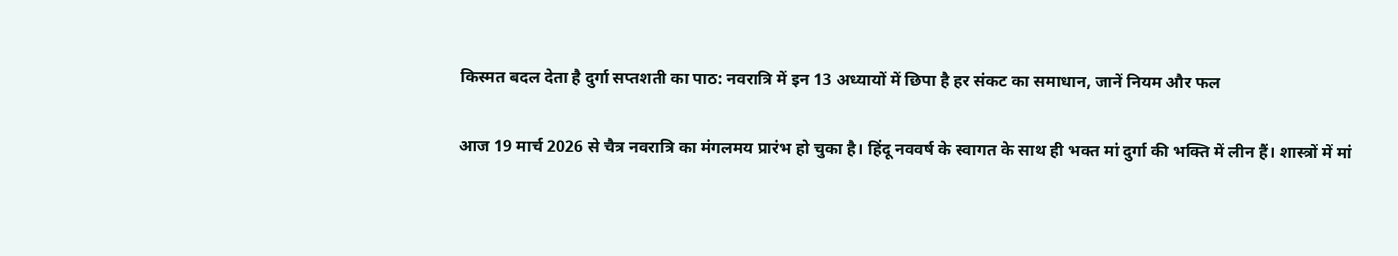किस्मत बदल देता है दुर्गा सप्तशती का पाठ: नवरात्रि में इन 13 अध्यायों में छिपा है हर संकट का समाधान, जानें नियम और फल

आज 19 मार्च 2026 से चैत्र नवरात्रि का मंगलमय प्रारंभ हो चुका है। हिंदू नववर्ष के स्वागत के साथ ही भक्त मां दुर्गा की भक्ति में लीन हैं। शास्त्रों में मां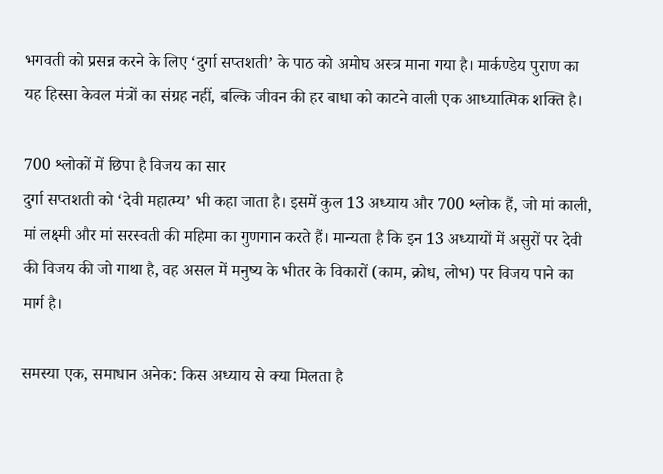भगवती को प्रसन्न करने के लिए ‘दुर्गा सप्तशती’ के पाठ को अमोघ अस्त्र माना गया है। मार्कण्डेय पुराण का यह हिस्सा केवल मंत्रों का संग्रह नहीं, बल्कि जीवन की हर बाधा को काटने वाली एक आध्यात्मिक शक्ति है।

700 श्लोकों में छिपा है विजय का सार
दुर्गा सप्तशती को ‘देवी महात्म्य’ भी कहा जाता है। इसमें कुल 13 अध्याय और 700 श्लोक हैं, जो मां काली, मां लक्ष्मी और मां सरस्वती की महिमा का गुणगान करते हैं। मान्यता है कि इन 13 अध्यायों में असुरों पर देवी की विजय की जो गाथा है, वह असल में मनुष्य के भीतर के विकारों (काम, क्रोध, लोभ) पर विजय पाने का मार्ग है।

समस्या एक, समाधान अनेक: किस अध्याय से क्या मिलता है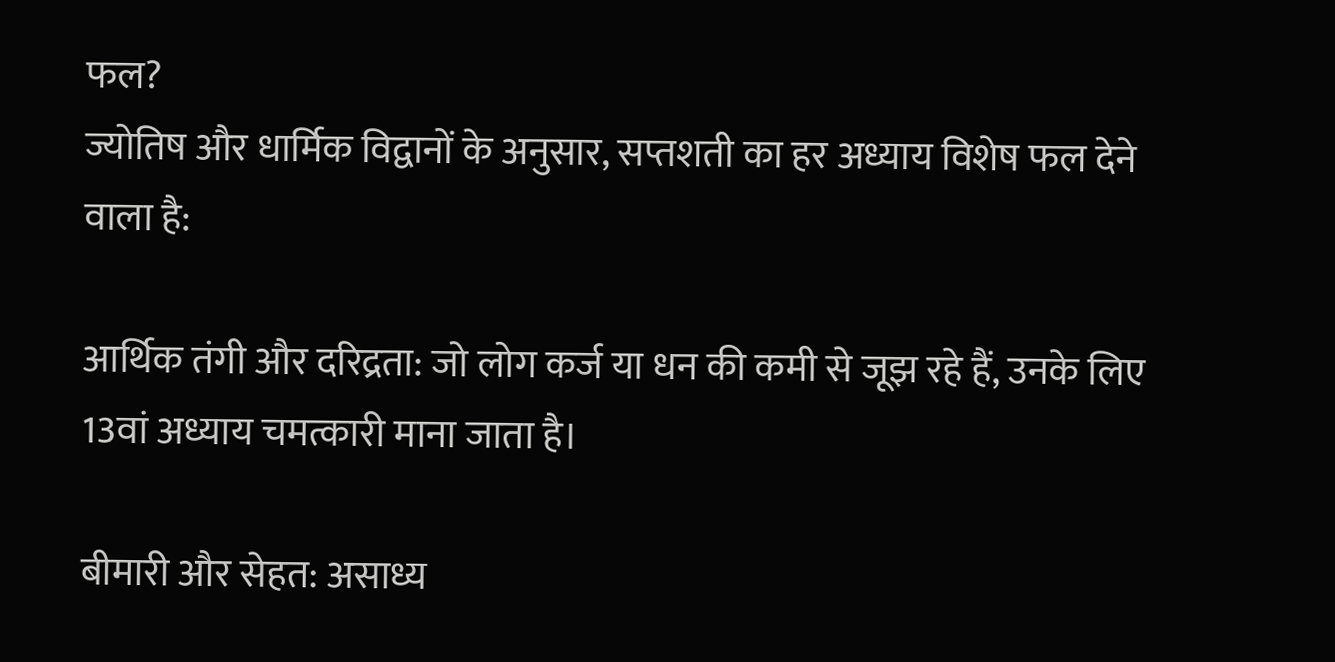फल?
ज्योतिष और धार्मिक विद्वानों के अनुसार, सप्तशती का हर अध्याय विशेष फल देने वाला है:

आर्थिक तंगी और दरिद्रता: जो लोग कर्ज या धन की कमी से जूझ रहे हैं, उनके लिए 13वां अध्याय चमत्कारी माना जाता है।

बीमारी और सेहत: असाध्य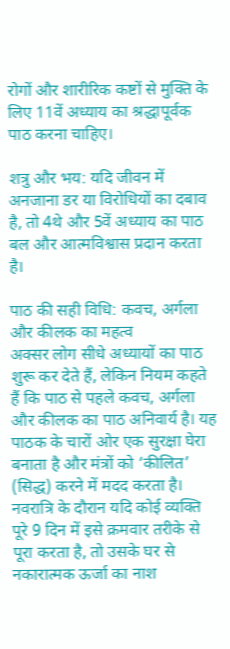रोगों और शारीरिक कष्टों से मुक्ति के लिए 11वें अध्याय का श्रद्धापूर्वक पाठ करना चाहिए।

शत्रु और भय: यदि जीवन में अनजाना डर या विरोधियों का दबाव है, तो 4थे और 5वें अध्याय का पाठ बल और आत्मविश्वास प्रदान करता है।

पाठ की सही विधि: कवच, अर्गला और कीलक का महत्व
अक्सर लोग सीधे अध्यायों का पाठ शुरू कर देते हैं, लेकिन नियम कहते हैं कि पाठ से पहले कवच, अर्गला और कीलक का पाठ अनिवार्य है। यह पाठक के चारों ओर एक सुरक्षा घेरा बनाता है और मंत्रों को ‘कीलित’ (सिद्ध) करने में मदद करता है। नवरात्रि के दौरान यदि कोई व्यक्ति पूरे 9 दिन में इसे क्रमवार तरीके से पूरा करता है, तो उसके घर से नकारात्मक ऊर्जा का नाश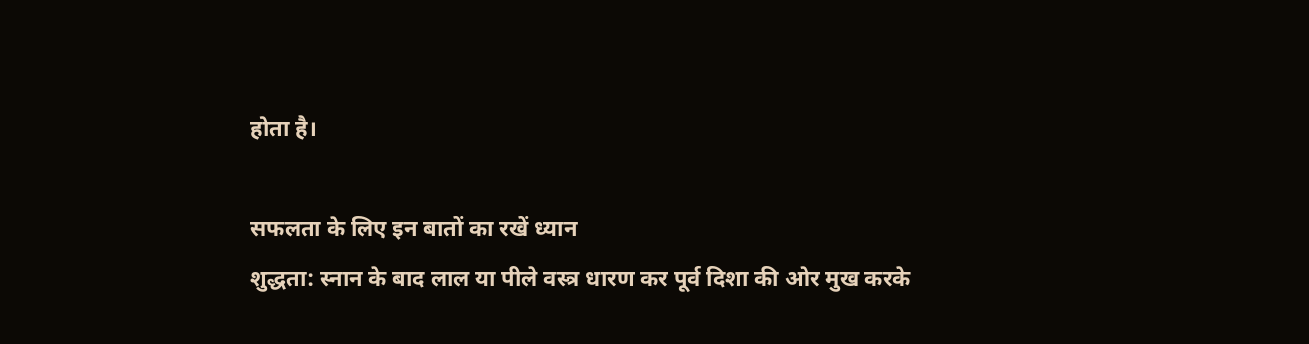होता है।

सफलता के लिए इन बातों का रखें ध्यान
शुद्धता: स्नान के बाद लाल या पीले वस्त्र धारण कर पूर्व दिशा की ओर मुख करके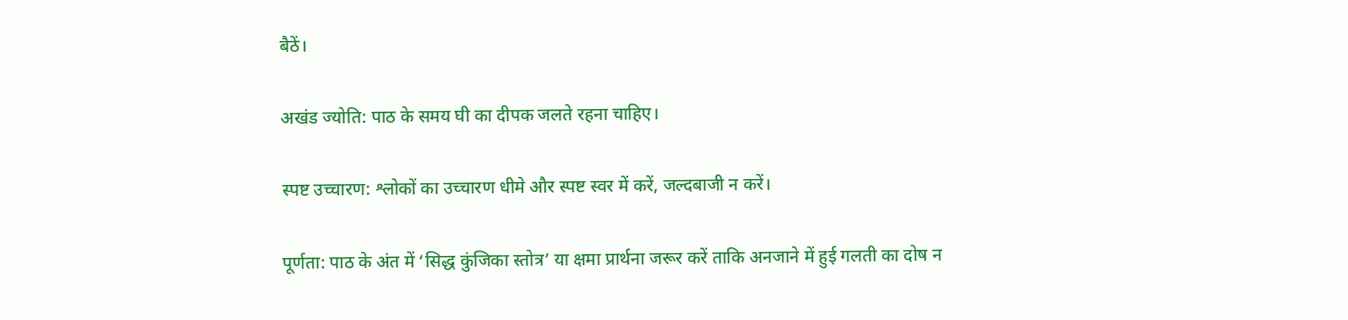बैठें।

अखंड ज्योति: पाठ के समय घी का दीपक जलते रहना चाहिए।

स्पष्ट उच्चारण: श्लोकों का उच्चारण धीमे और स्पष्ट स्वर में करें, जल्दबाजी न करें।

पूर्णता: पाठ के अंत में ‘सिद्ध कुंजिका स्तोत्र’ या क्षमा प्रार्थना जरूर करें ताकि अनजाने में हुई गलती का दोष न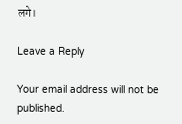लगे।

Leave a Reply

Your email address will not be published.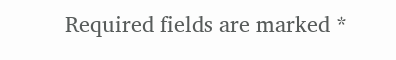Required fields are marked *